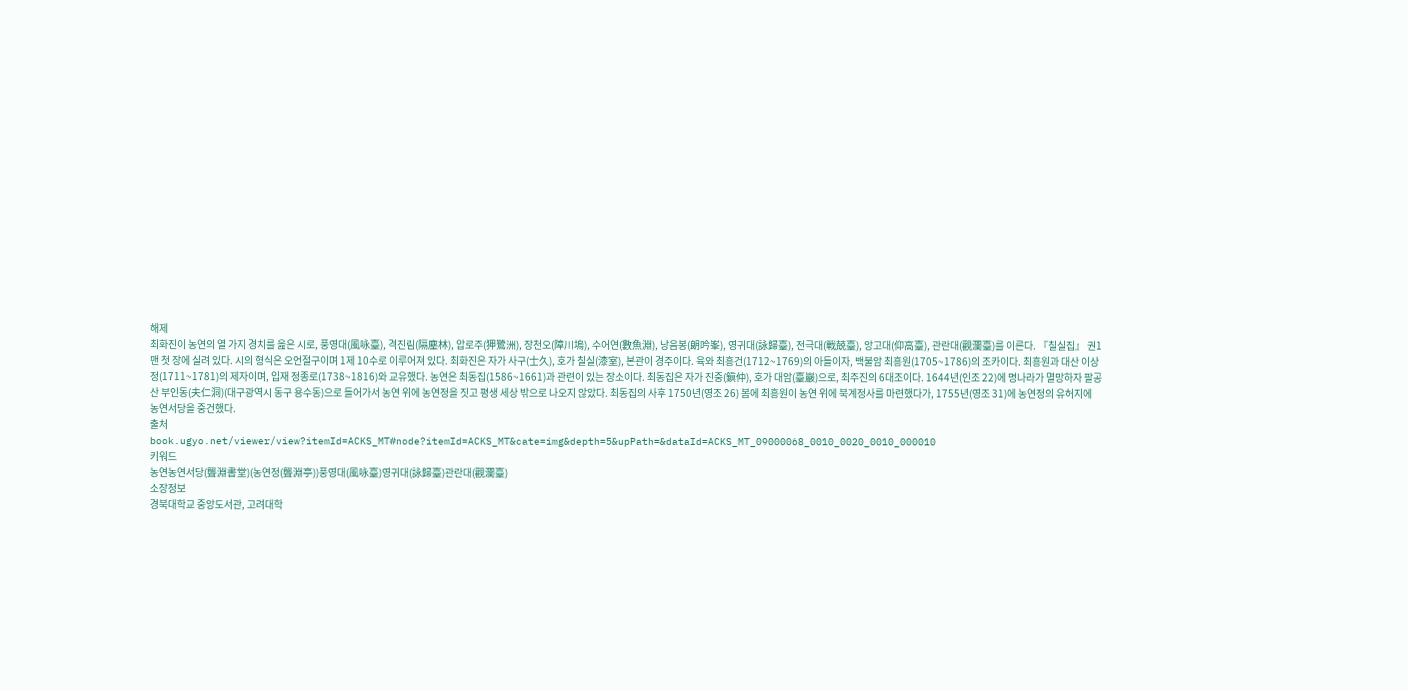해제
최화진이 농연의 열 가지 경치를 읊은 시로, 풍영대(風咏臺), 격진림(隔塵林), 압로주(狎鷺洲), 장천오(障川塢), 수어연(數魚淵), 낭음봉(朗吟峯), 영귀대(詠歸臺), 전극대(戰兢臺), 앙고대(仰高臺), 관란대(觀瀾臺)를 이른다. 『칠실집』 권1 맨 첫 장에 실려 있다. 시의 형식은 오언절구이며 1제 10수로 이루어져 있다. 최화진은 자가 사구(士久), 호가 칠실(漆室), 본관이 경주이다. 육와 최흥건(1712~1769)의 아들이자, 백불암 최흥원(1705~1786)의 조카이다. 최흥원과 대산 이상정(1711~1781)의 제자이며, 입재 정종로(1738~1816)와 교유했다. 농연은 최동집(1586~1661)과 관련이 있는 장소이다. 최동집은 자가 진중(鎭仲), 호가 대암(臺巖)으로, 최주진의 6대조이다. 1644년(인조 22)에 명나라가 멸망하자 팔공산 부인동(夫仁洞)(대구광역시 동구 용수동)으로 들어가서 농연 위에 농연정을 짓고 평생 세상 밖으로 나오지 않았다. 최동집의 사후 1750년(영조 26) 봄에 최흥원이 농연 위에 북계정사를 마련했다가, 1755년(영조 31)에 농연정의 유허지에 농연서당을 중건했다.
출처
book.ugyo.net/viewer/view?itemId=ACKS_MT#node?itemId=ACKS_MT&cate=img&depth=5&upPath=&dataId=ACKS_MT_09000068_0010_0020_0010_000010
키워드
농연농연서당(聾淵書堂)(농연정(聾淵亭))풍영대(風咏臺)영귀대(詠歸臺)관란대(觀瀾臺)
소장정보
경북대학교 중앙도서관, 고려대학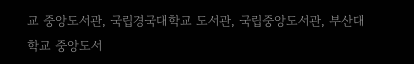교 중앙도서관, 국립경국대학교 도서관, 국립중앙도서관, 부산대학교 중앙도서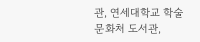관, 연세대학교 학술문화처 도서관,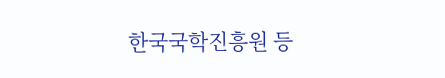한국국학진흥원 등